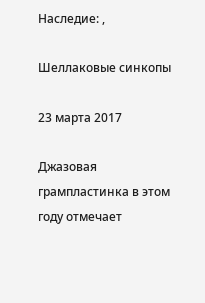Наследие: ,

Шеллаковые синкопы

23 марта 2017

Джазовая грампластинка в этом году отмечает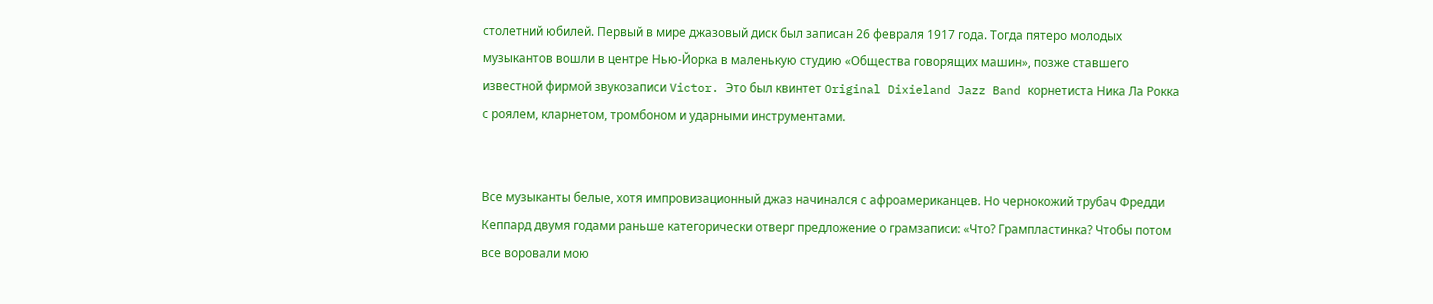столетний юбилей. Первый в мире джазовый диск был записан 26 февраля 1917 года. Тогда пятеро молодых музыкантов вошли в центре Нью-Йорка в маленькую студию «Общества говорящих машин», позже ставшего известной фирмой звукозаписи Victor. Это был квинтет Original Dixieland Jazz Band корнетиста Ника Ла Рокка с роялем, кларнетом, тромбоном и ударными инструментами.


Все музыканты белые, хотя импровизационный джаз начинался с афроамериканцев. Но чернокожий трубач Фредди Кеппард двумя годами раньше категорически отверг предложение о грамзаписи: «Что? Грампластинка? Чтобы потом все воровали мою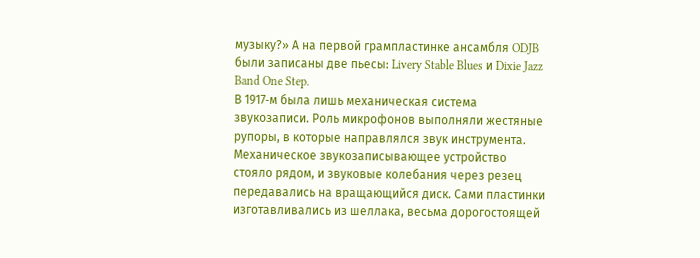музыку?» А на первой грампластинке ансамбля ODJB были записаны две пьесы: Livery Stable Blues и Dixie Jazz Band One Step.
В 1917‑м была лишь механическая система звукозаписи. Роль микрофонов выполняли жестяные рупоры, в которые направлялся звук инструмента. Механическое звукозаписывающее устройство стояло рядом, и звуковые колебания через резец передавались на вращающийся диск. Сами пластинки изготавливались из шеллака, весьма дорогостоящей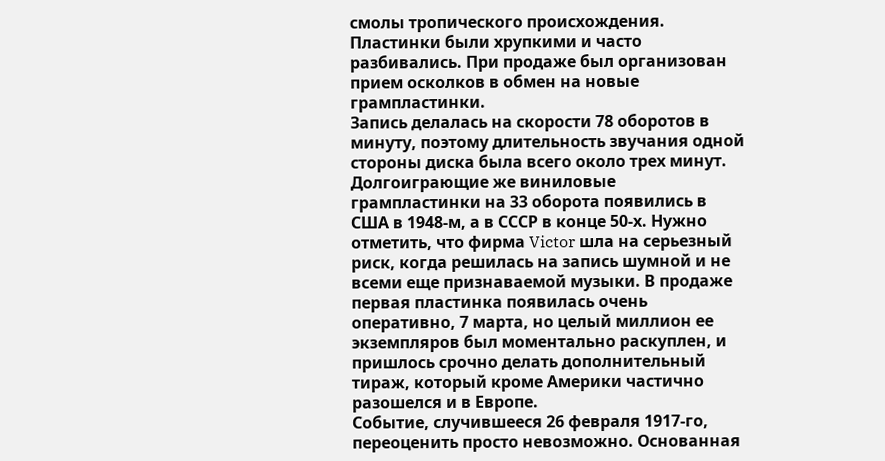смолы тропического происхождения. Пластинки были хрупкими и часто разбивались. При продаже был организован прием осколков в обмен на новые грампластинки.
Запись делалась на скорости 78 оборотов в минуту, поэтому длительность звучания одной стороны диска была всего около трех минут. Долгоиграющие же виниловые грампластинки на 33 оборота появились в США в 1948‑м, а в СССР в конце 50‑х. Нужно отметить, что фирма Victor шла на серьезный риск, когда решилась на запись шумной и не всеми еще признаваемой музыки. В продаже первая пластинка появилась очень оперативно, 7 марта, но целый миллион ее экземпляров был моментально раскуплен, и пришлось срочно делать дополнительный тираж, который кроме Америки частично разошелся и в Европе.
Событие, случившееся 26 февраля 1917-го, переоценить просто невозможно. Основанная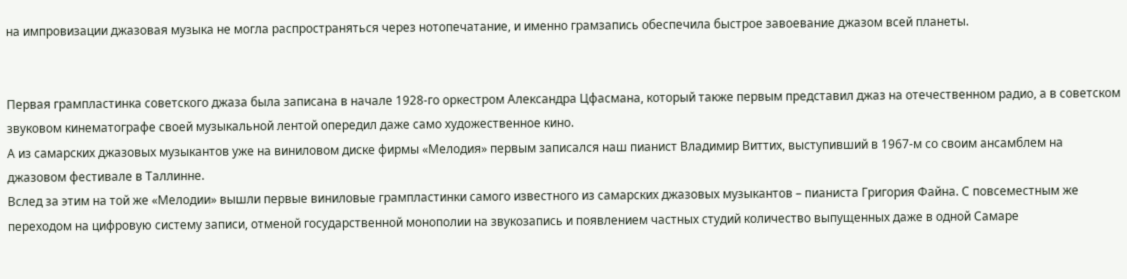на импровизации джазовая музыка не могла распространяться через нотопечатание, и именно грамзапись обеспечила быстрое завоевание джазом всей планеты.


Первая грампластинка советского джаза была записана в начале 1928-го оркестром Александра Цфасмана, который также первым представил джаз на отечественном радио, а в советском звуковом кинематографе своей музыкальной лентой опередил даже само художественное кино.
А из самарских джазовых музыкантов уже на виниловом диске фирмы «Мелодия» первым записался наш пианист Владимир Виттих, выступивший в 1967‑м со своим ансамблем на джазовом фестивале в Таллинне.
Вслед за этим на той же «Мелодии» вышли первые виниловые грампластинки самого известного из самарских джазовых музыкантов – пианиста Григория Файна. С повсеместным же переходом на цифровую систему записи, отменой государственной монополии на звукозапись и появлением частных студий количество выпущенных даже в одной Самаре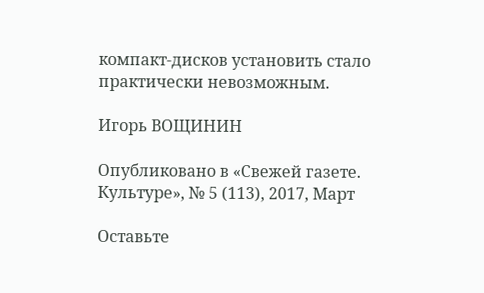компакт-дисков установить стало практически невозможным.

Игорь ВОЩИНИН

Опубликовано в «Свежей газете. Культуре», № 5 (113), 2017, Март

Оставьте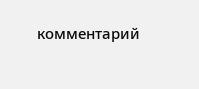комментарий